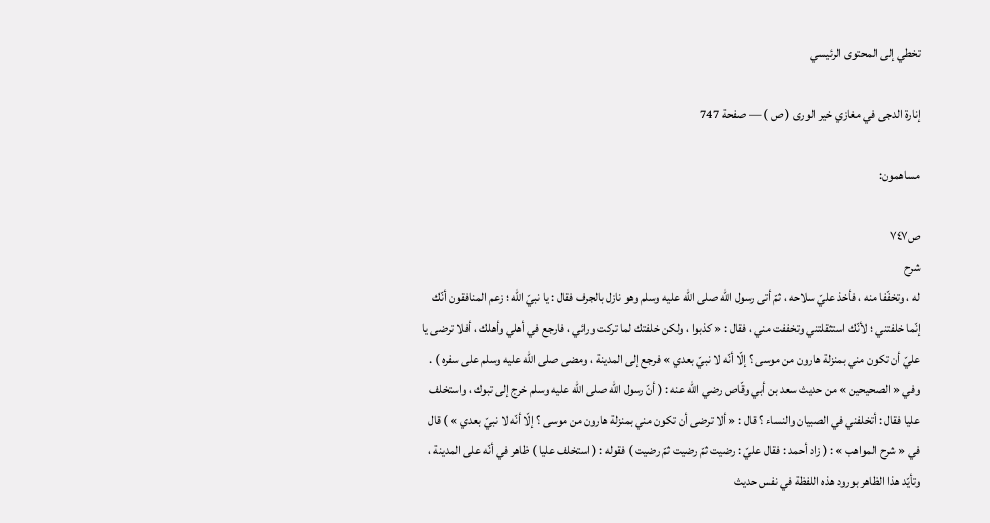تخطي إلى المحتوى الرئيسي

إنارة الدجى في مغازي خير الورى ( ص ) — صفحة 747

مساهمون:

ص٧٤٧
شرح
له ، وتخفّفا منه ، فأخذ عليّ سلاحه ، ثمّ أتى رسول اللّه صلى اللّه عليه وسلم وهو نازل بالجرف فقال : يا نبيّ اللّه ؛ زعم المنافقون أنّك إنّما خلفتني ؛ لأنّك استثقلتني وتخففت مني ، فقال : « كذبوا ، ولكن خلفتك لما تركت ورائي ، فارجع في أهلي وأهلك ، أفلا ترضى يا عليّ أن تكون مني بمنزلة هارون من موسى ؟ إلّا أنّه لا نبيّ بعدي » فرجع إلى المدينة ، ومضى صلى اللّه عليه وسلم على سفره ) . وفي « الصحيحين » من حديث سعد بن أبي وقّاص رضي اللّه عنه : ( أنّ رسول اللّه صلى اللّه عليه وسلم خرج إلى تبوك ، واستخلف عليا فقال : أتخلفني في الصبيان والنساء ؟ قال : « ألا ترضى أن تكون مني بمنزلة هارون من موسى ؟ إلّا أنّه لا نبيّ بعدي » ) قال في « شرح المواهب » : ( زاد أحمد : فقال عليّ : رضيت ثمّ رضيت ثمّ رضيت ) فقوله : ( استخلف عليا ) ظاهر في أنّه على المدينة ، وتأيّد هذا الظاهر بورود هذه اللفظة في نفس حديث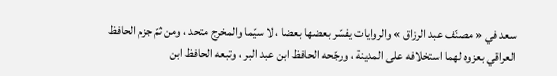سعد في « مصنّف عبد الرزاق » والروايات يفسّر بعضها بعضا ، لا سيّما والمخرج متحد ، ومن ثمّ جزم الحافظ العراقي بعزوه لهما استخلافه على المدينة ، ورجّحه الحافظ ابن عبد البر ، وتبعه الحافظ ابن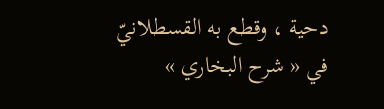دحية ، وقطع به القسطلانيّ في « شرح البخاري »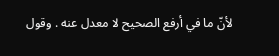لأنّ ما في أرفع الصحيح لا معدل عنه . وقول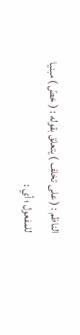الناظم : ( على تخلف ) يتعلق بقوله : ( خصّ ) مبنيا للمفعول ؛ أي :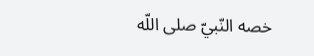خصه النّبيّ صلى اللّه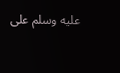عليه وسلم على